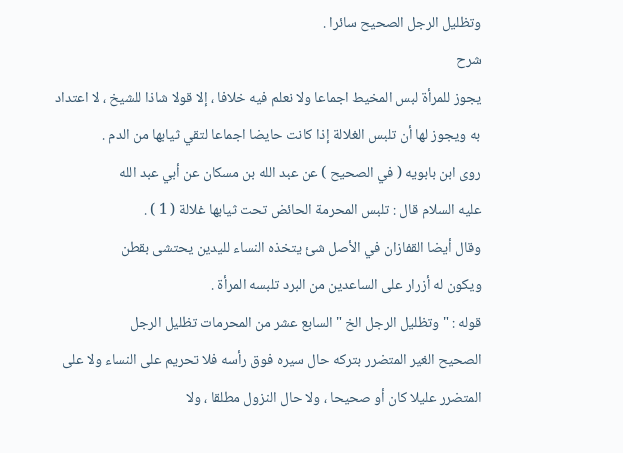وتظليل الرجل الصحيح سائرا .
شرح
يجوز للمرأة لبس المخيط اجماعا ولا نعلم فيه خلافا ، إلا قولا شاذا للشيخ ، لا اعتداد
به ويجوز لها أن تلبس الغلالة إذا كانت حايضا اجماعا لتقي ثيابها من الدم .
روى ابن بابويه ( في الصحيح ) عن عبد الله بن مسكان عن أبي عبد الله
عليه السلام قال : تلبس المحرمة الحائض تحت ثيابها غلالة ( 1 ) .
وقال أيضا القفازان في الأصل شئ يتخذه النساء لليدين يحتشى بقطن
ويكون له أزرار على الساعدين من البرد تلبسه المرأة .
قوله : " وتظليل الرجل الخ " السابع عشر من المحرمات تظليل الرجل
الصحيح الغير المتضرر بتركه حال سيره فوق رأسه فلا تحريم على النساء ولا على
المتضرر عليلا كان أو صحيحا ، ولا حال النزول مطلقا ، ولا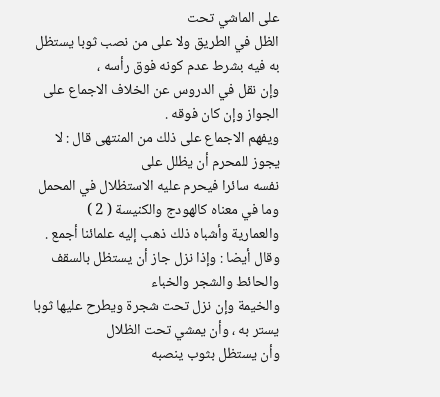على الماشي تحت
الظل في الطريق ولا على من نصب ثوبا يستظل به فيه بشرط عدم كونه فوق رأسه ،
وإن نقل في الدروس عن الخلاف الاجماع على الجواز وإن كان فوقه .
ويفهم الاجماع على ذلك من المنتهى قال : لا يجوز للمحرم أن يظلل على
نفسه سائرا فيحرم عليه الاستظلال في المحمل وما في معناه كالهودج والكنيسة ( 2 )
والعمارية وأشباه ذلك ذهب إليه علمائنا أجمع .
وقال أيضا : وإذا نزل جاز أن يستظل بالسقف والحائط والشجر والخباء
والخيمة وإن نزل تحت شجرة ويطرح عليها ثوبا يستر به ، وأن يمشي تحت الظلال
وأن يستظل بثوب ينصبه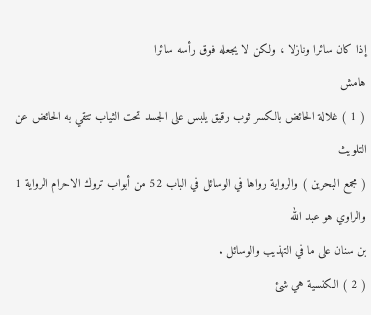إذا كان سائرا ونازلا ، ولكن لا يجعله فوق رأسه سائرا
هامش
( 1 ) غلالة الحائض بالكسر ثوب رقيق يلبس على الجسد تحت الثياب تتقي به الحائض عن التلويث
( مجمع البحرين ) والرواية رواها في الوسائل في الباب 52 من أبواب تروك الاحرام الرواية 1 والراوي هو عبد الله
بن سنان على ما في التهذيب والوسائل .
( 2 ) الكنسية هي شئ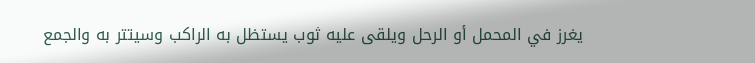يغرز في المحمل أو الرحل ويلقى عليه ثوب يستظل به الراكب وسيتتر به والجمع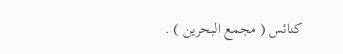كنائس ( مجمع البحرين ) .